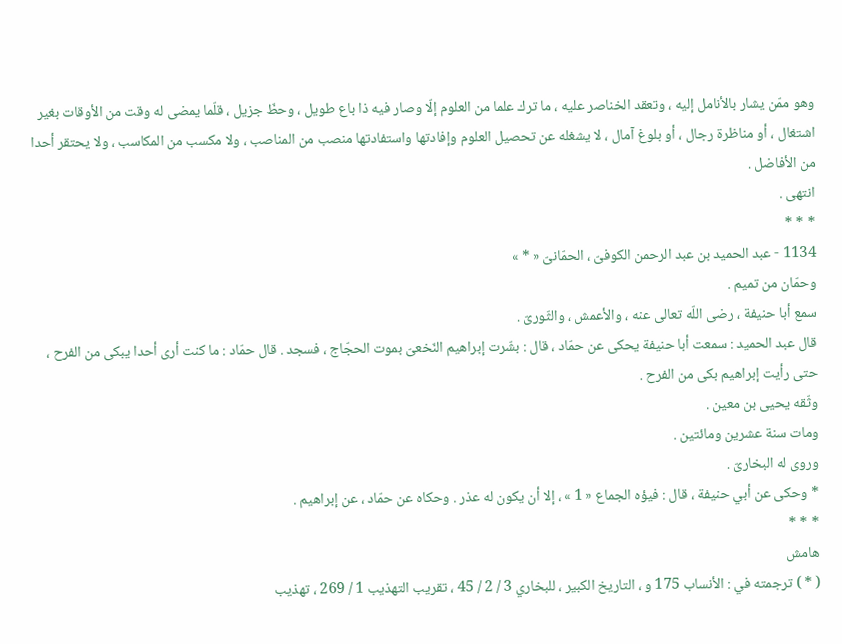وهو ممّن يشار بالأنامل إليه ، وتعقد الخناصر عليه ، ما ترك علما من العلوم إلّا وصار فيه ذا باع طويل ، وحظّ جزيل ، قلّما يمضى له وقت من الأوقات بغير اشتغال ، أو مناظرة رجال ، أو بلوغ آمال ، لا يشغله عن تحصيل العلوم وإفادتها واستفادتها منصب من المناصب ، ولا مكسب من المكاسب ، ولا يحتقر أحدا من الأفاضل .
انتهى .
* * *
1134 - عبد الحميد بن عبد الرحمن الكوفىّ ، الحمّانىّ « * »
وحمّان من تميم .
سمع أبا حنيفة ، رضى اللّه تعالى عنه ، والأعمش ، والثّورىّ .
قال عبد الحميد : سمعت أبا حنيفة يحكى عن حمّاد ، قال : بشّرت إبراهيم النّخعىّ بموت الحجّاج ، فسجد . قال حمّاد : ما كنت أرى أحدا يبكى من الفرح ، حتى رأيت إبراهيم بكى من الفرح .
وثّقه يحيى بن معين .
ومات سنة عشرين ومائتين .
وروى له البخارىّ .
* وحكى عن أبي حنيفة ، قال : فيؤه الجماع « 1 » ، إلا أن يكون له عذر . وحكاه عن حمّاد ، عن إبراهيم .
* * *
هامش
( * ) ترجمته في : الأنساب 175 و ، التاريخ الكبير ، للبخاري 3 / 2 / 45 ، تقريب التهذيب 1 / 269 ، تهذيب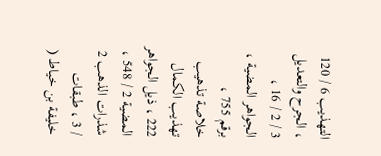التهذيب 6 / 120 ، الجرح والتعديل 3 / 2 / 16 ، الجواهر المضية ، برقم 755 ، خلاصة تذهيب تهذيب الكمال 222 ، ذيل الجواهر المضية 2 / 548 ، شذرات الذهب 2 / 3 ، طبقات خليفة بن خياط (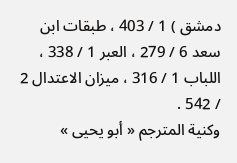دمشق ) 1 / 403 ، طبقات ابن سعد 6 / 279 ، العبر 1 / 338 ، اللباب 1 / 316 ، ميزان الاعتدال 2 / 542 .
وكنية المترجم « أبو يحيى »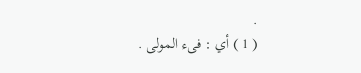.
( 1 ) أي : فىء المولى .